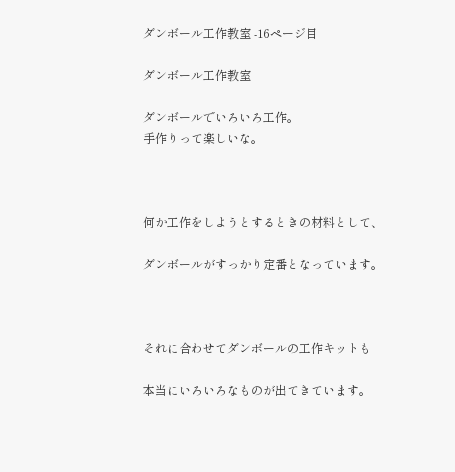ダンボール工作教室 -16ページ目

ダンボール工作教室

ダンボールでいろいろ工作。
手作りって楽しいな。



何か工作をしようとするときの材料として、

ダンボールがすっかり定番となっています。



それに合わせてダンボールの工作キットも

本当にいろいろなものが出てきています。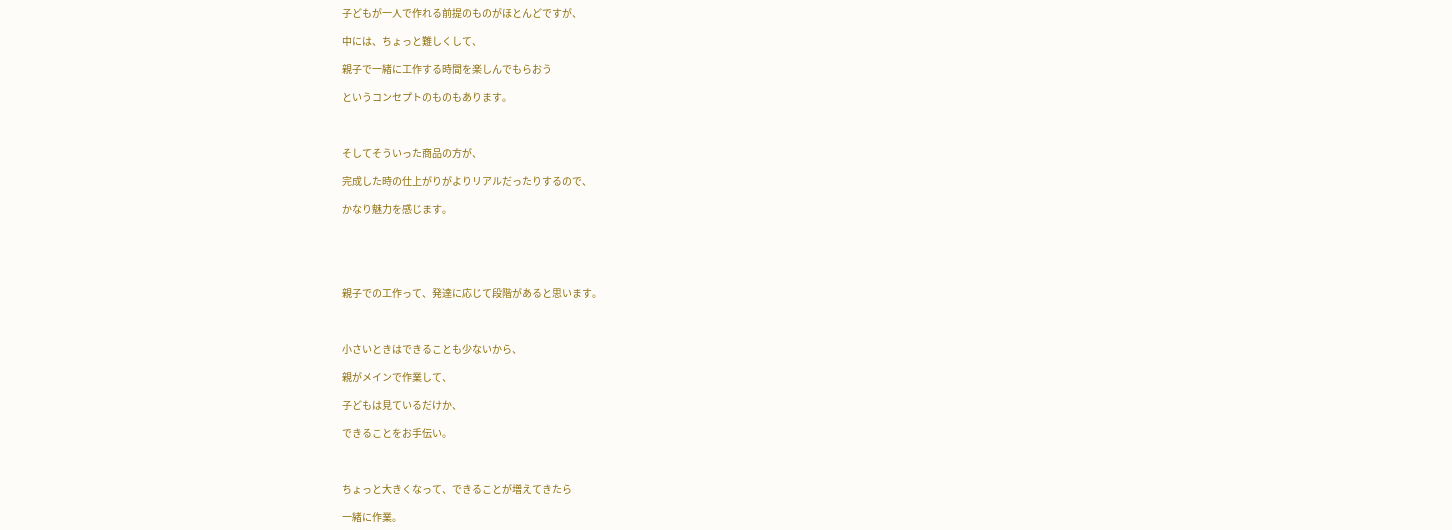子どもが一人で作れる前提のものがほとんどですが、

中には、ちょっと難しくして、

親子で一緒に工作する時間を楽しんでもらおう

というコンセプトのものもあります。



そしてそういった商品の方が、

完成した時の仕上がりがよりリアルだったりするので、

かなり魅力を感じます。





親子での工作って、発達に応じて段階があると思います。



小さいときはできることも少ないから、

親がメインで作業して、

子どもは見ているだけか、

できることをお手伝い。



ちょっと大きくなって、できることが増えてきたら

一緒に作業。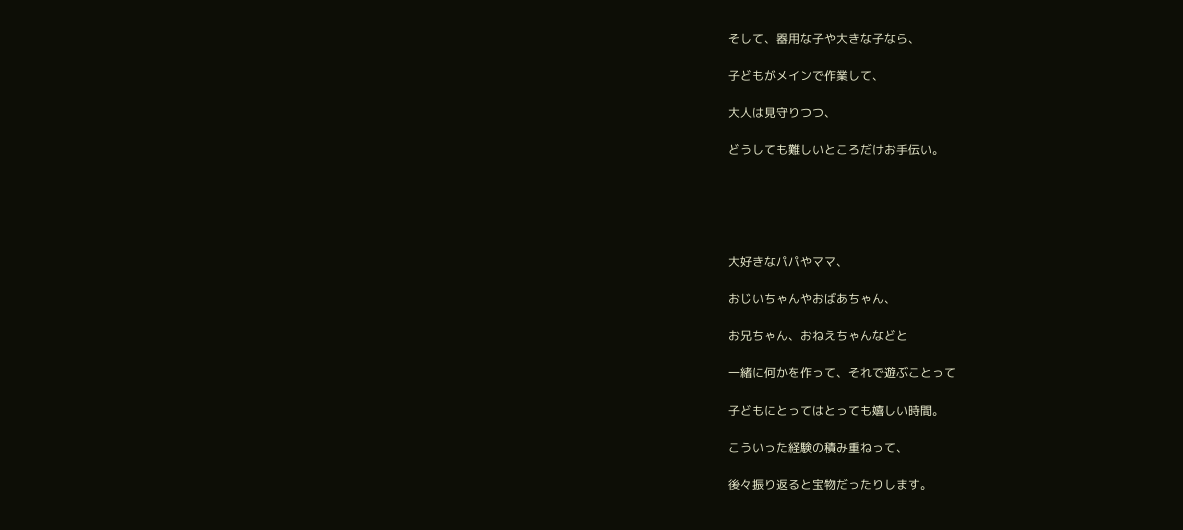そして、器用な子や大きな子なら、

子どもがメインで作業して、

大人は見守りつつ、

どうしても難しいところだけお手伝い。





大好きなパパやママ、

おじいちゃんやおばあちゃん、

お兄ちゃん、おねえちゃんなどと

一緒に何かを作って、それで遊ぶことって

子どもにとってはとっても嬉しい時間。

こういった経験の積み重ねって、

後々振り返ると宝物だったりします。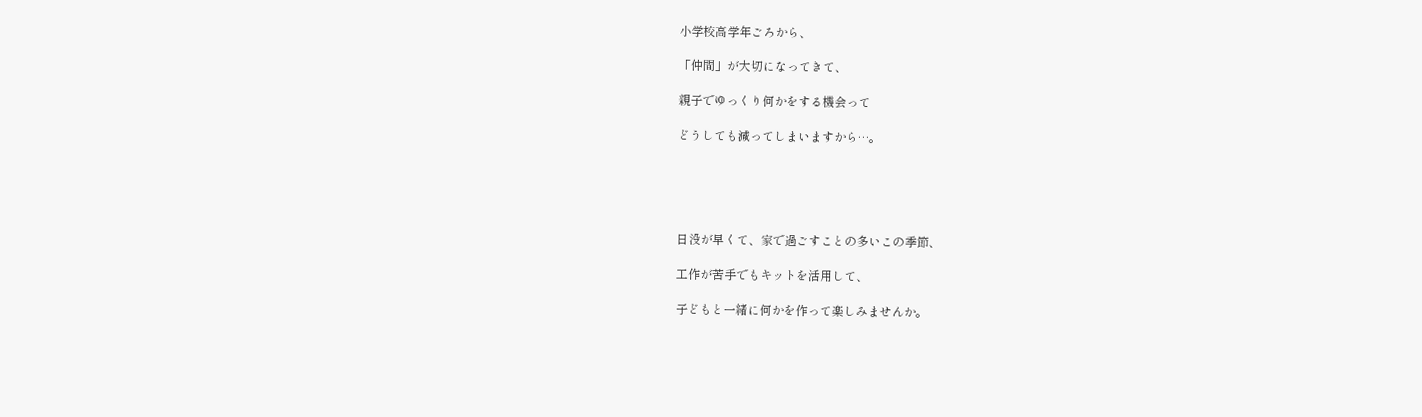小学校高学年ごろから、

「仲間」が大切になってきて、

親子でゆっくり何かをする機会って

どうしても減ってしまいますから…。





日没が早くて、家で過ごすことの多いこの季節、

工作が苦手でもキットを活用して、

子どもと一緒に何かを作って楽しみませんか。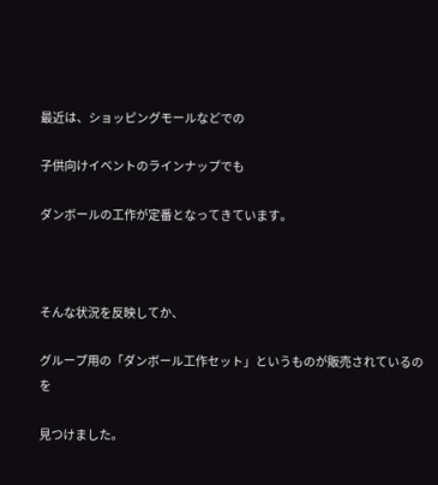最近は、ショッピングモールなどでの

子供向けイベントのラインナップでも

ダンボールの工作が定番となってきています。



そんな状況を反映してか、

グループ用の「ダンボール工作セット」というものが販売されているのを

見つけました。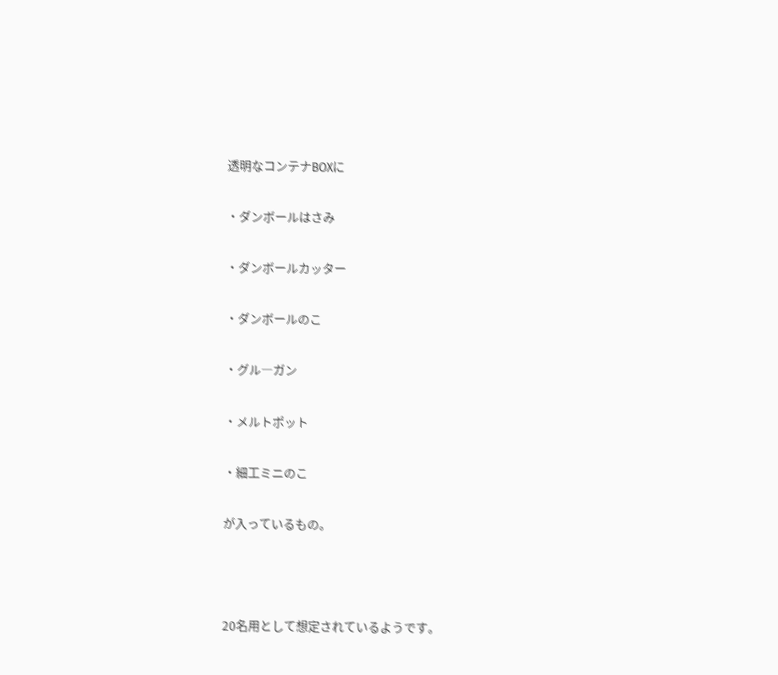透明なコンテナBOXに

・ダンボールはさみ

・ダンボールカッター

・ダンボールのこ

・グル―ガン

・メルトポット

・細工ミニのこ

が入っているもの。



20名用として想定されているようです。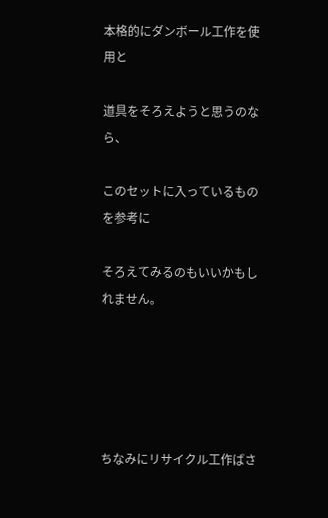本格的にダンボール工作を使用と

道具をそろえようと思うのなら、

このセットに入っているものを参考に

そろえてみるのもいいかもしれません。





ちなみにリサイクル工作ばさ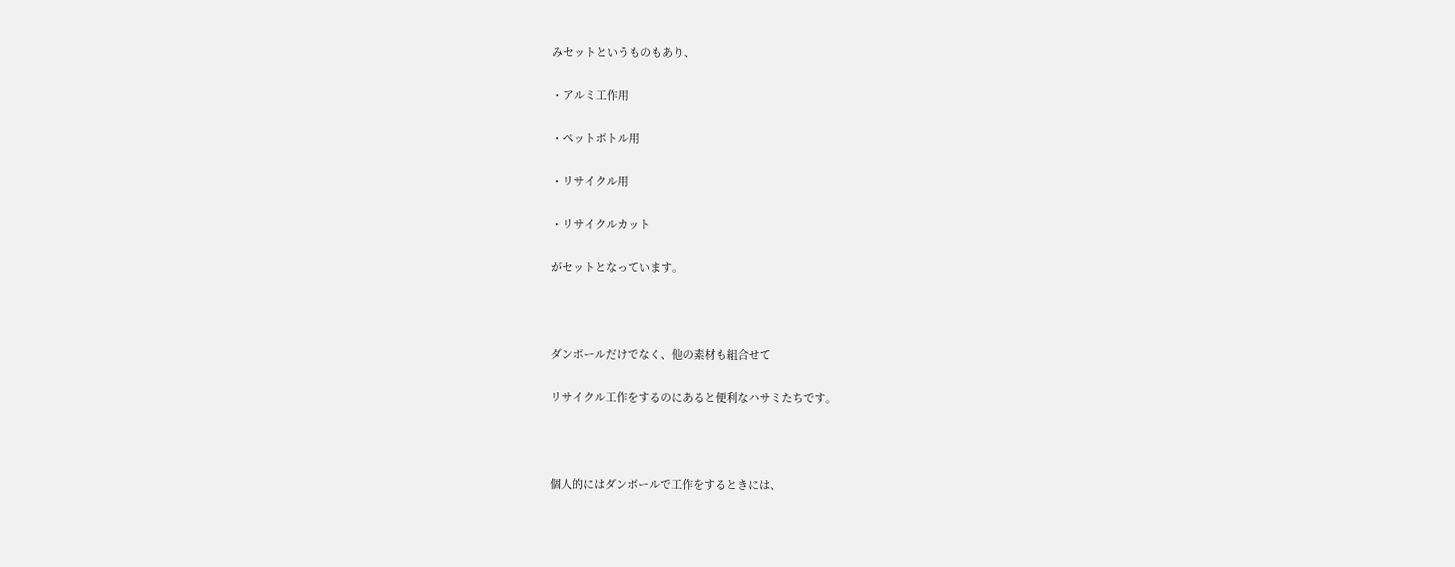みセットというものもあり、

・アルミ工作用

・ペットボトル用

・リサイクル用

・リサイクルカット

がセットとなっています。



ダンボールだけでなく、他の素材も組合せて

リサイクル工作をするのにあると便利なハサミたちです。



個人的にはダンボールで工作をするときには、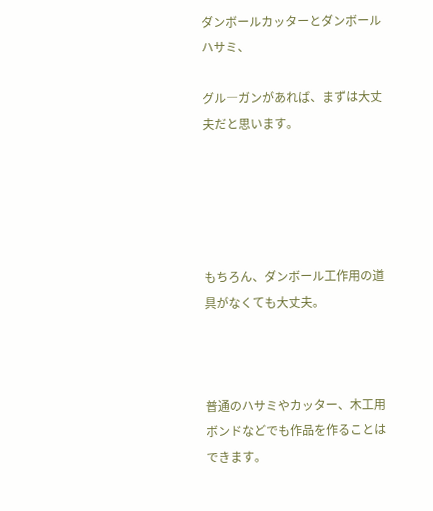ダンボールカッターとダンボールハサミ、

グル―ガンがあれば、まずは大丈夫だと思います。





もちろん、ダンボール工作用の道具がなくても大丈夫。



普通のハサミやカッター、木工用ボンドなどでも作品を作ることはできます。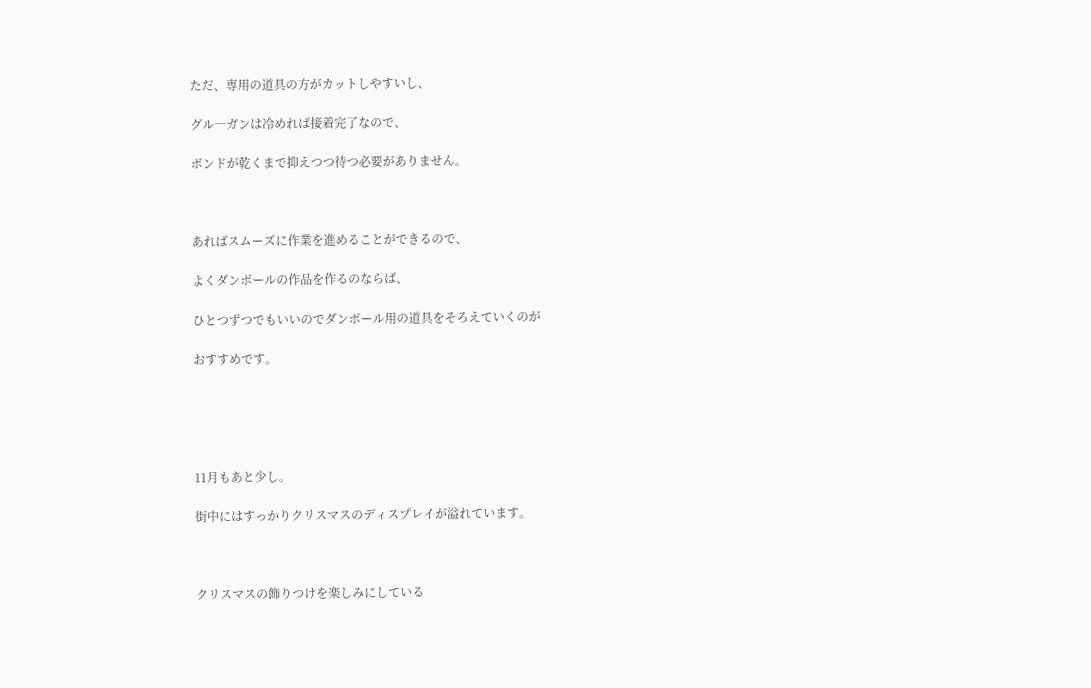ただ、専用の道具の方がカットしやすいし、

グル―ガンは冷めれば接着完了なので、

ボンドが乾くまで抑えつつ待つ必要がありません。



あればスムーズに作業を進めることができるので、

よくダンボールの作品を作るのならば、

ひとつずつでもいいのでダンボール用の道具をそろえていくのが

おすすめです。





11月もあと少し。

街中にはすっかりクリスマスのディスプレイが溢れています。



クリスマスの飾りつけを楽しみにしている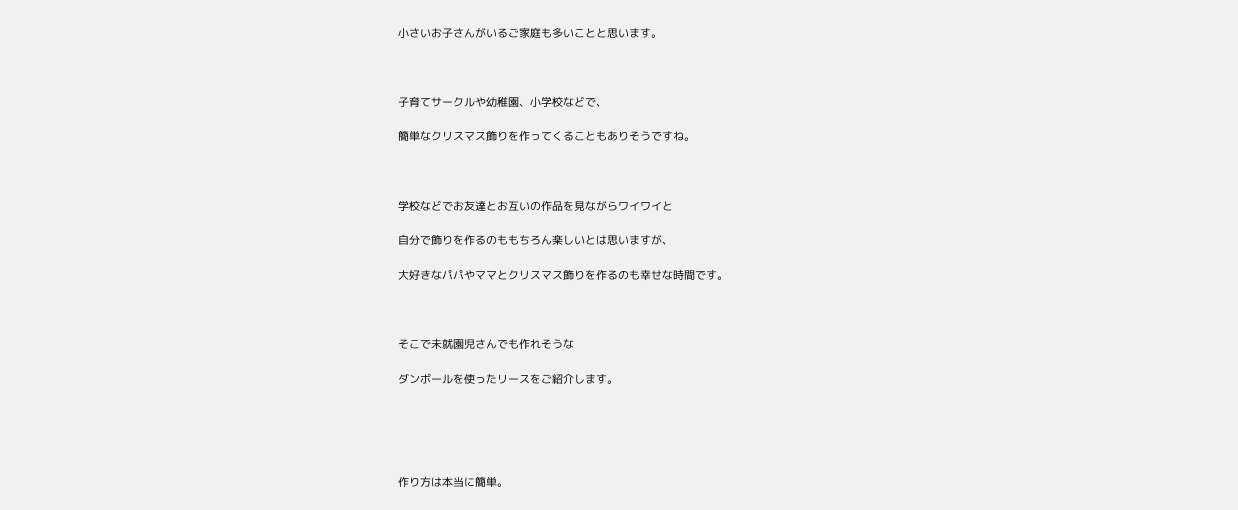小さいお子さんがいるご家庭も多いことと思います。



子育てサークルや幼稚園、小学校などで、

簡単なクリスマス飾りを作ってくることもありそうですね。



学校などでお友達とお互いの作品を見ながらワイワイと

自分で飾りを作るのももちろん楽しいとは思いますが、

大好きなパパやママとクリスマス飾りを作るのも幸せな時間です。



そこで未就園児さんでも作れそうな

ダンボールを使ったリースをご紹介します。





作り方は本当に簡単。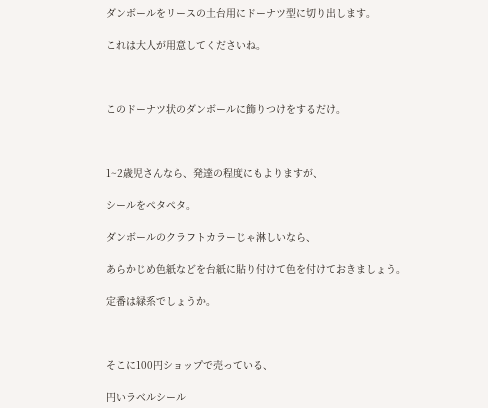ダンボールをリースの土台用にドーナツ型に切り出します。

これは大人が用意してくださいね。



このドーナツ状のダンボールに飾りつけをするだけ。



1~2歳児さんなら、発達の程度にもよりますが、

シールをペタペタ。

ダンボールのクラフトカラーじゃ淋しいなら、

あらかじめ色紙などを台紙に貼り付けて色を付けておきましょう。

定番は緑系でしょうか。



そこに100円ショップで売っている、

円いラベルシール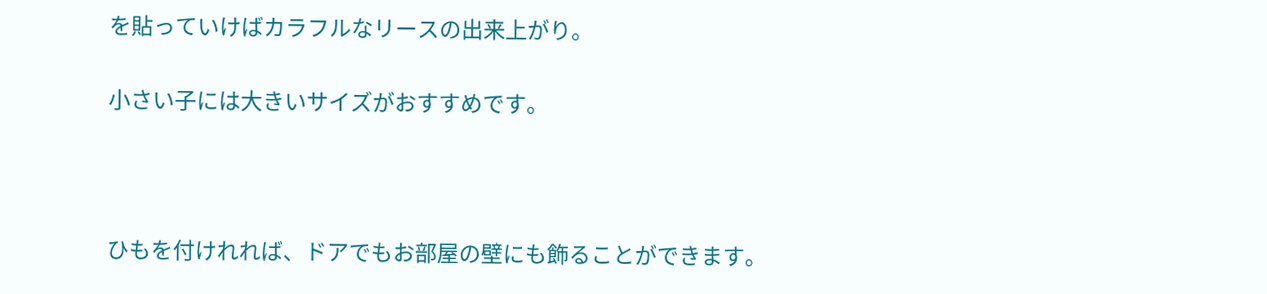を貼っていけばカラフルなリースの出来上がり。

小さい子には大きいサイズがおすすめです。



ひもを付けれれば、ドアでもお部屋の壁にも飾ることができます。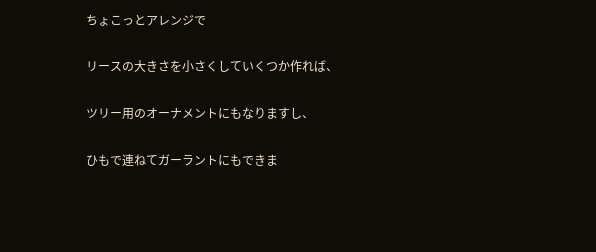ちょこっとアレンジで

リースの大きさを小さくしていくつか作れば、

ツリー用のオーナメントにもなりますし、

ひもで連ねてガーラントにもできま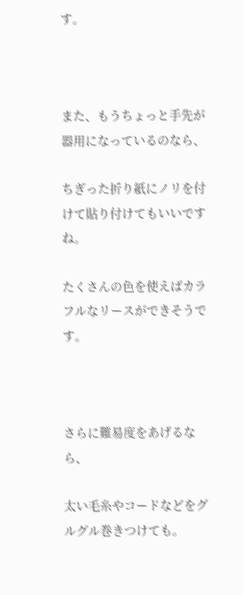す。



また、もうちょっと手先が器用になっているのなら、

ちぎった折り紙にノリを付けて貼り付けてもいいですね。

たくさんの色を使えばカラフルなリースができそうです。



さらに難易度をあげるなら、

太い毛糸やコードなどをグルグル巻きつけても。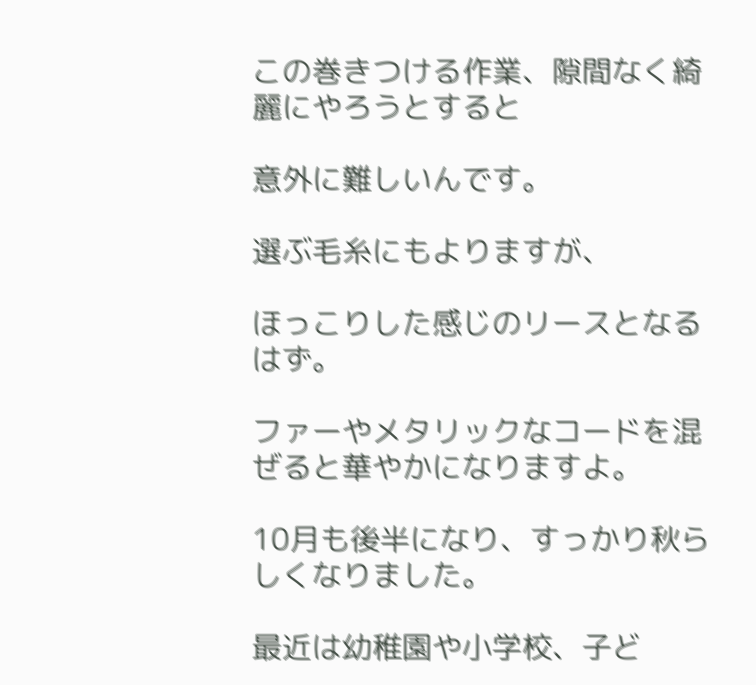この巻きつける作業、隙間なく綺麗にやろうとすると

意外に難しいんです。

選ぶ毛糸にもよりますが、

ほっこりした感じのリースとなるはず。

ファーやメタリックなコードを混ぜると華やかになりますよ。

10月も後半になり、すっかり秋らしくなりました。

最近は幼稚園や小学校、子ど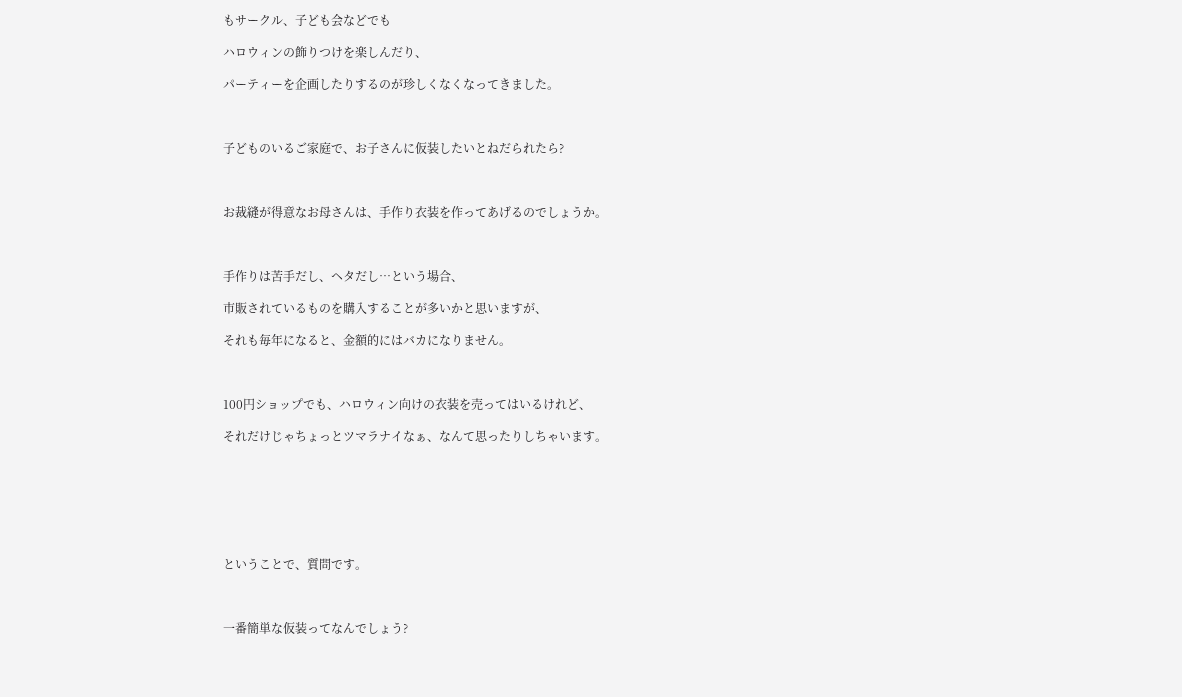もサークル、子ども会などでも

ハロウィンの飾りつけを楽しんだり、

パーティーを企画したりするのが珍しくなくなってきました。



子どものいるご家庭で、お子さんに仮装したいとねだられたら?



お裁縫が得意なお母さんは、手作り衣装を作ってあげるのでしょうか。



手作りは苦手だし、ヘタだし…という場合、

市販されているものを購入することが多いかと思いますが、

それも毎年になると、金額的にはバカになりません。



100円ショップでも、ハロウィン向けの衣装を売ってはいるけれど、

それだけじゃちょっとツマラナイなぁ、なんて思ったりしちゃいます。







ということで、質問です。



一番簡単な仮装ってなんでしょう?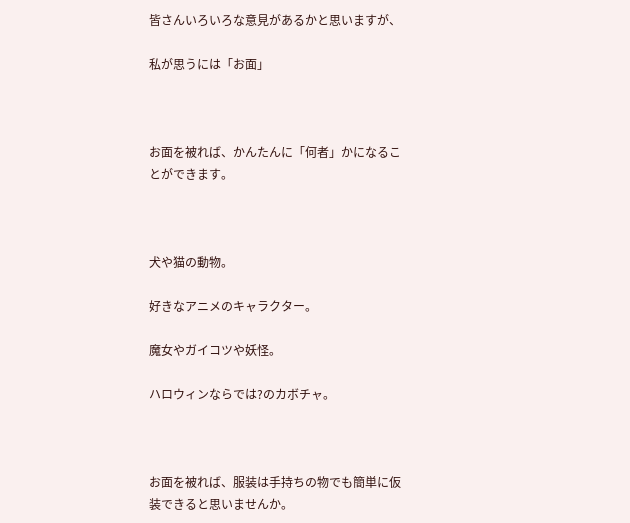皆さんいろいろな意見があるかと思いますが、

私が思うには「お面」



お面を被れば、かんたんに「何者」かになることができます。



犬や猫の動物。

好きなアニメのキャラクター。

魔女やガイコツや妖怪。

ハロウィンならでは?のカボチャ。



お面を被れば、服装は手持ちの物でも簡単に仮装できると思いませんか。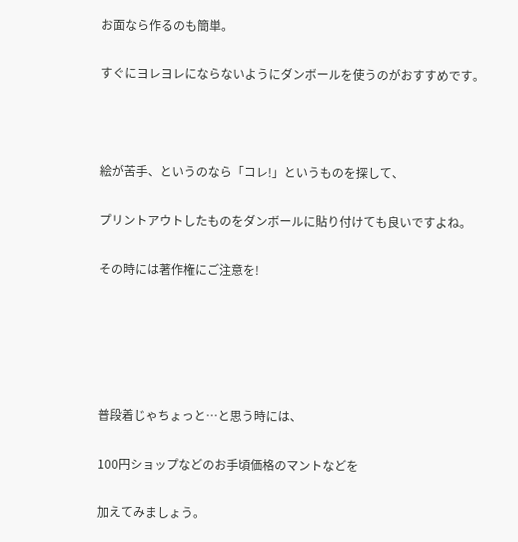お面なら作るのも簡単。

すぐにヨレヨレにならないようにダンボールを使うのがおすすめです。



絵が苦手、というのなら「コレ!」というものを探して、

プリントアウトしたものをダンボールに貼り付けても良いですよね。

その時には著作権にご注意を!





普段着じゃちょっと…と思う時には、

100円ショップなどのお手頃価格のマントなどを

加えてみましょう。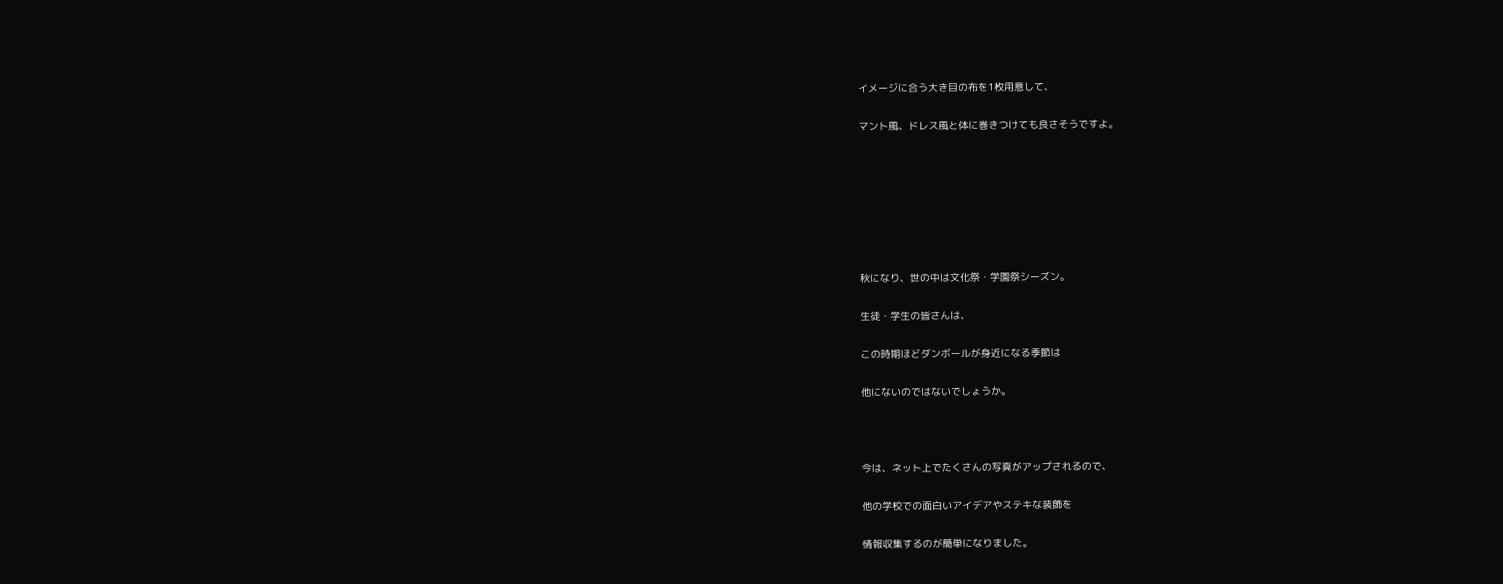イメージに合う大き目の布を1枚用意して、

マント風、ドレス風と体に巻きつけても良さそうですよ。







秋になり、世の中は文化祭・学園祭シーズン。

生徒・学生の皆さんは、

この時期ほどダンボールが身近になる季節は

他にないのではないでしょうか。



今は、ネット上でたくさんの写真がアップされるので、

他の学校での面白いアイデアやステキな装飾を

情報収集するのが簡単になりました。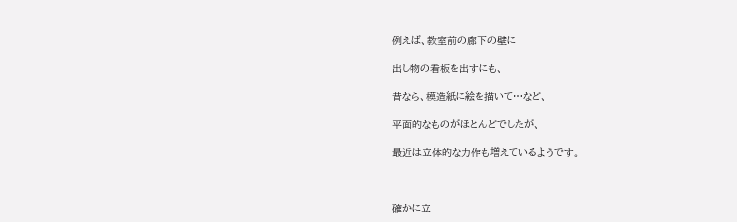例えば、教室前の廊下の壁に

出し物の看板を出すにも、

昔なら、模造紙に絵を描いて…など、

平面的なものがほとんどでしたが、

最近は立体的な力作も増えているようです。



確かに立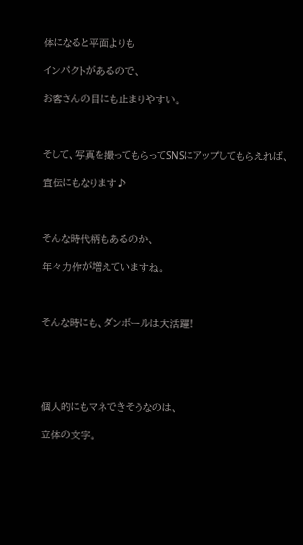体になると平面よりも

インパクトがあるので、

お客さんの目にも止まりやすい。



そして、写真を撮ってもらってSNSにアップしてもらえれば、

宣伝にもなります♪



そんな時代柄もあるのか、

年々力作が増えていますね。



そんな時にも、ダンボールは大活躍!





個人的にもマネできそうなのは、

立体の文字。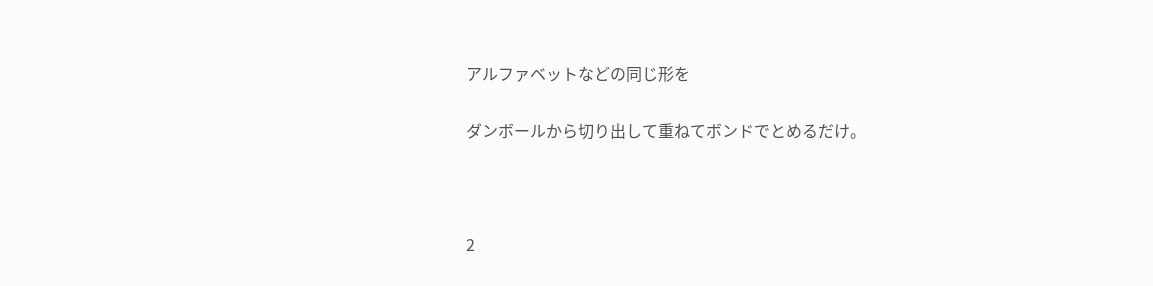アルファベットなどの同じ形を

ダンボールから切り出して重ねてボンドでとめるだけ。



2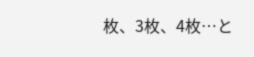枚、3枚、4枚…と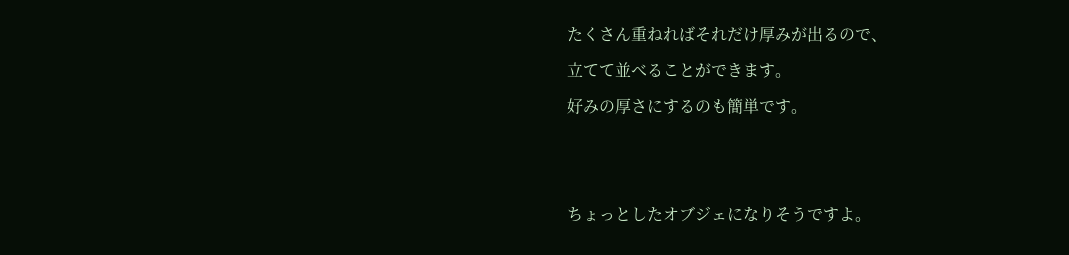たくさん重ねればそれだけ厚みが出るので、

立てて並べることができます。

好みの厚さにするのも簡単です。





ちょっとしたオブジェになりそうですよ。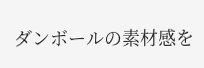ダンボールの素材感を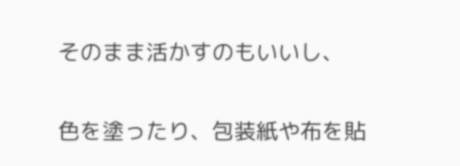そのまま活かすのもいいし、

色を塗ったり、包装紙や布を貼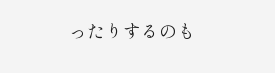ったりするのも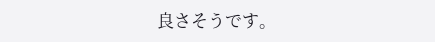良さそうです。